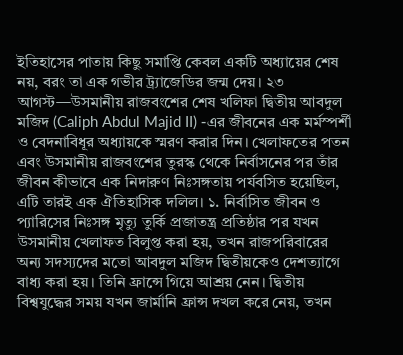ইতিহাসের পাতায় কিছু সমাপ্তি কেবল একটি অধ্যায়ের শেষ নয়, বরং তা এক গভীর ট্র্যাজেডির জন্ম দেয়। ২৩ আগস্ট—উসমানীয় রাজবংশের শেষ খলিফা দ্বিতীয় আবদুল মজিদ (Caliph Abdul Majid II) -এর জীবনের এক মর্মস্পর্শী ও বেদনাবিধূর অধ্যায়কে স্মরণ করার দিন। খেলাফতের পতন এবং উসমানীয় রাজবংশের তুরস্ক থেকে নির্বাসনের পর তাঁর জীবন কীভাবে এক নিদারুণ নিঃসঙ্গতায় পর্যবসিত হয়েছিল, এটি তারই এক ঐতিহাসিক দলিল। ১. নির্বাসিত জীবন ও প্যারিসের নিঃসঙ্গ মৃত্যু তুর্কি প্রজাতন্ত্র প্রতিষ্ঠার পর যখন উসমানীয় খেলাফত বিলুপ্ত করা হয়, তখন রাজপরিবারের অন্য সদস্যদের মতো আবদুল মজিদ দ্বিতীয়কেও দেশত্যাগে বাধ্য করা হয়। তিনি ফ্রান্সে গিয়ে আশ্রয় নেন। দ্বিতীয় বিশ্বযুদ্ধের সময় যখন জার্মানি ফ্রান্স দখল করে নেয়, তখন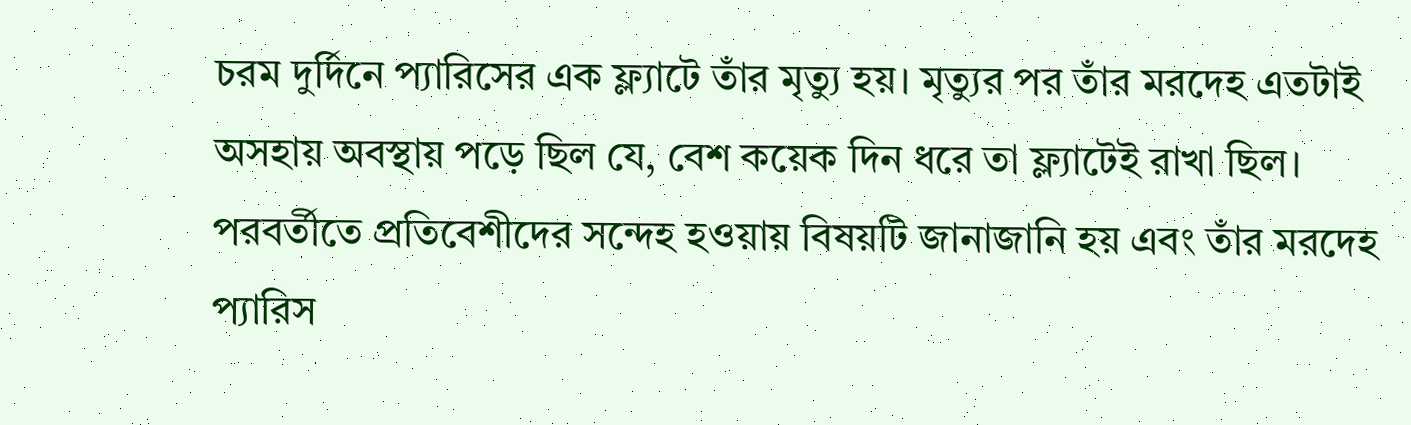চরম দুর্দিনে প্যারিসের এক ফ্ল্যাটে তাঁর মৃত্যু হয়। মৃত্যুর পর তাঁর মরদেহ এতটাই অসহায় অবস্থায় পড়ে ছিল যে, বেশ কয়েক দিন ধরে তা ফ্ল্যাটেই রাখা ছিল। পরবর্তীতে প্রতিবেশীদের সন্দেহ হওয়ায় বিষয়টি জানাজানি হয় এবং তাঁর মরদেহ প্যারিস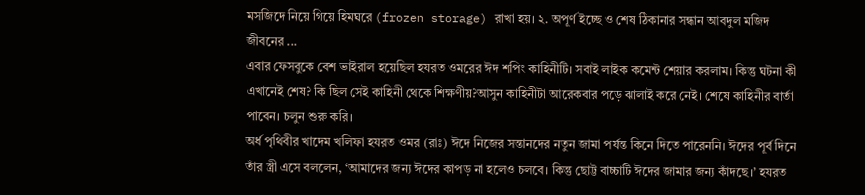মসজিদে নিয়ে গিয়ে হিমঘরে (frozen storage) রাখা হয়। ২. অপূর্ণ ইচ্ছে ও শেষ ঠিকানার সন্ধান আবদুল মজিদ জীবনের ...
এবার ফেসবুকে বেশ ভাইরাল হয়েছিল হযরত ওমরের ঈদ শপিং কাহিনীটি। সবাই লাইক কমেন্ট শেয়ার করলাম। কিন্তু ঘটনা কী এখানেই শেষ? কি ছিল সেই কাহিনী থেকে শিক্ষণীয়?আসুন কাহিনীটা আরেকবার পড়ে ঝালাই করে নেই। শেষে কাহিনীর বার্তা পাবেন। চলুন শুরু করি।
অর্ধ পৃথিবীর খাদেম খলিফা হযরত ওমর (রাঃ) ঈদে নিজের সন্তানদের নতুন জামা পর্যন্ত কিনে দিতে পারেননি। ঈদের পূর্ব দিনে তাঁর স্ত্রী এসে বললেন, ‘আমাদের জন্য ঈদের কাপড় না হলেও চলবে। কিন্তু ছোট্ট বাচ্চাটি ঈদের জামার জন্য কাঁদছে।’ হযরত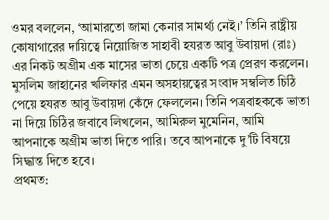ওমর বললেন, ‘আমারতো জামা কেনার সামর্থ্য নেই।’ তিনি রাষ্ট্রীয় কোষাগারের দায়িত্বে নিয়োজিত সাহাবী হযরত আবু উবায়দা (রাঃ) এর নিকট অগ্রীম এক মাসের ভাতা চেয়ে একটি পত্র প্রেরণ করলেন। মুসলিম জাহানের খলিফার এমন অসহায়ত্বের সংবাদ সম্বলিত চিঠি পেয়ে হযরত আবু উবায়দা কেঁদে ফেললেন। তিনি পত্রবাহককে ভাতা না দিয়ে চিঠির জবাবে লিখলেন, আমিরুল মুমেনিন, আমি আপনাকে অগ্রীম ভাতা দিতে পারি। তবে আপনাকে দু’টি বিষয়ে সিদ্ধান্ত দিতে হবে।
প্রথমত: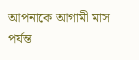আপনাকে আগামী মাস পর্যন্ত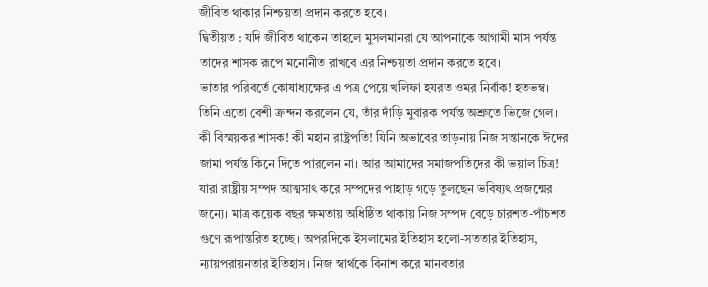জীবিত থাকার নিশ্চয়তা প্রদান করতে হবে।
দ্বিতীয়ত : যদি জীবিত থাকেন তাহলে মুসলমানরা যে আপনাকে আগামী মাস পর্যন্ত তাদের শাসক রূপে মনোনীত রাখবে এর নিশ্চয়তা প্রদান করতে হবে।
ভাতার পরিবর্তে কোষাধ্যক্ষের এ পত্র পেয়ে খলিফা হযরত ওমর নির্বাক! হতভম্ব। তিনি এতো বেশী ক্রন্দন করলেন যে, তাঁর দাঁড়ি মুবারক পর্যন্ত অশ্রুতে ভিজে গেল।
কী বিস্ময়কর শাসক! কী মহান রাষ্ট্রপতি! যিনি অভাবের তাড়নায় নিজ সন্তানকে ঈদের জামা পর্যন্ত কিনে দিতে পারলেন না। আর আমাদের সমাজপতিদের কী ভয়াল চিত্র! যারা রাষ্ট্রীয় সম্পদ আত্মসাৎ করে সম্পদের পাহাড় গড়ে তুলছেন ভবিষ্যৎ প্রজন্মের জন্যে। মাত্র কয়েক বছর ক্ষমতায় অধিষ্ঠিত থাকায় নিজ সম্পদ বেড়ে চারশত-পাঁচশত গুণে রূপান্তরিত হচ্ছে। অপরদিকে ইসলামের ইতিহাস হলো-সততার ইতিহাস, ন্যায়পরায়নতার ইতিহাস। নিজ স্বার্থকে বিনাশ করে মানবতার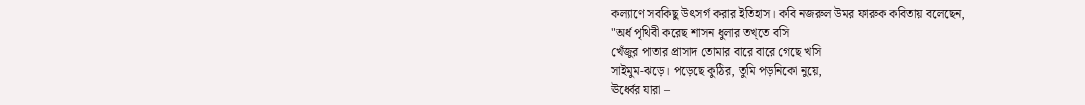কল্যাণে সবকিছু উৎসর্গ করার ইতিহাস। কবি নজরুল উমর ফারুক কবিতায় বলেছেন,
"অর্ধ পৃথিবী করেছ শাসন ধুলার তখ্তে বসি
খেঁজুর পাতার প্রাসাদ তোমার বারে বারে গেছে খসি
সাইমুম-ঝড়ে। পড়েছে কুঠির, তুমি পড়নিকো নুয়ে,
ঊর্ধ্বের যারা –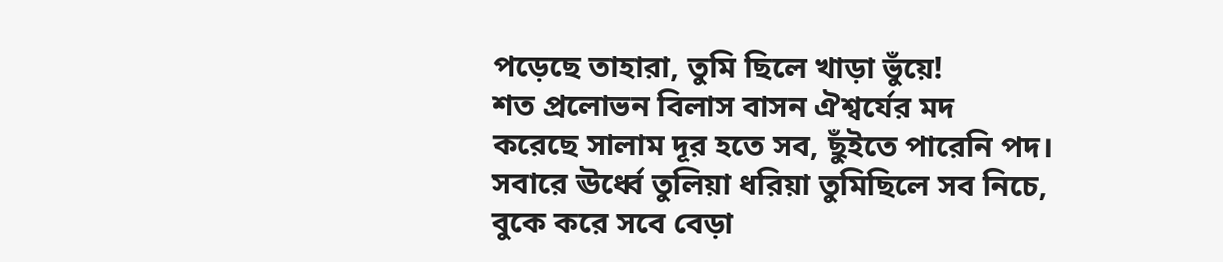পড়েছে তাহারা, তুমি ছিলে খাড়া ভুঁয়ে!
শত প্রলোভন বিলাস বাসন ঐশ্বর্যের মদ
করেছে সালাম দূর হতে সব, ছুঁইতে পারেনি পদ।
সবারে ঊর্ধ্বে তুলিয়া ধরিয়া তুমিছিলে সব নিচে,
বুকে করে সবে বেড়া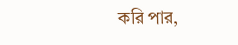করি পার,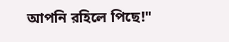আপনি রহিলে পিছে!"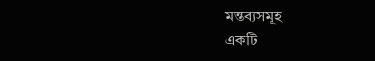মন্তব্যসমূহ
একটি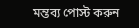মন্তব্য পোস্ট করুন